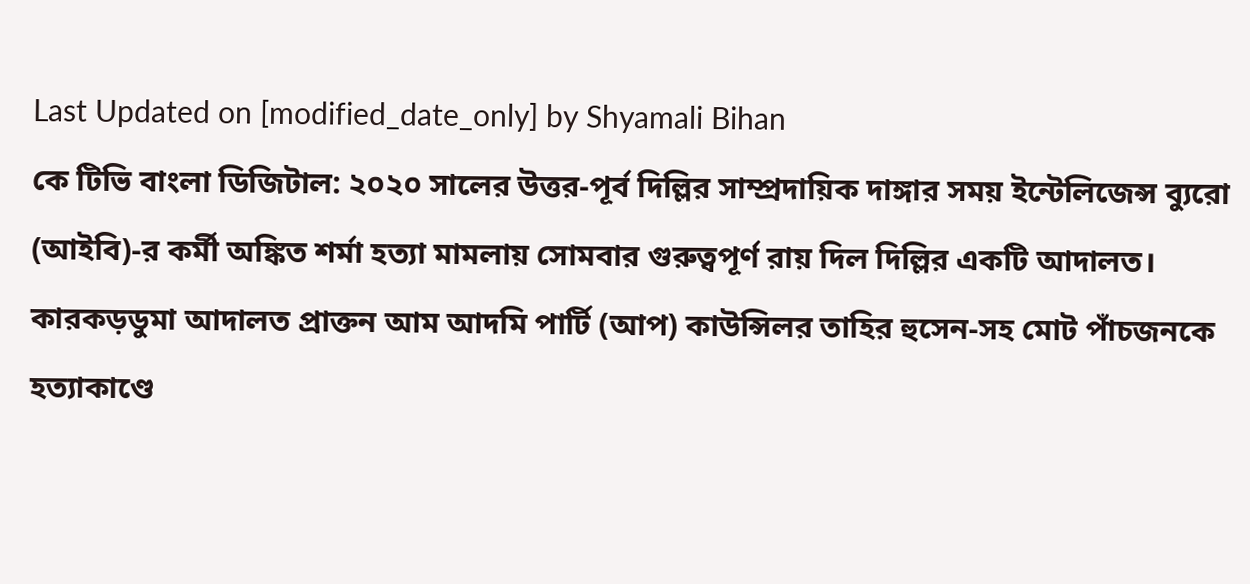Last Updated on [modified_date_only] by Shyamali Bihan
কে টিভি বাংলা ডিজিটাল: ২০২০ সালের উত্তর-পূর্ব দিল্লির সাম্প্রদায়িক দাঙ্গার সময় ইন্টেলিজেন্স ব্যুরো (আইবি)-র কর্মী অঙ্কিত শর্মা হত্যা মামলায় সোমবার গুরুত্বপূর্ণ রায় দিল দিল্লির একটি আদালত। কারকড়ডুমা আদালত প্রাক্তন আম আদমি পার্টি (আপ) কাউন্সিলর তাহির হুসেন-সহ মোট পাঁচজনকে হত্যাকাণ্ডে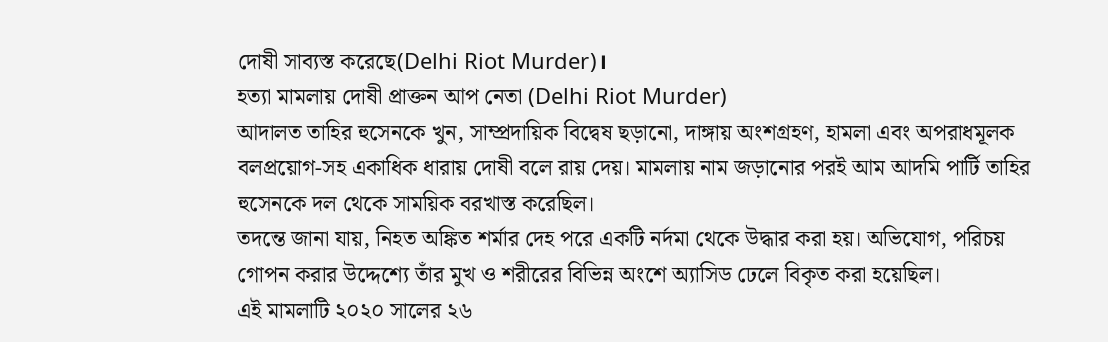দোষী সাব্যস্ত করেছে(Delhi Riot Murder)।
হত্যা মামলায় দোষী প্রাক্তন আপ নেতা (Delhi Riot Murder)
আদালত তাহির হুসেনকে খুন, সাম্প্রদায়িক বিদ্বেষ ছড়ানো, দাঙ্গায় অংশগ্রহণ, হামলা এবং অপরাধমূলক বলপ্রয়োগ-সহ একাধিক ধারায় দোষী বলে রায় দেয়। মামলায় নাম জড়ানোর পরই আম আদমি পার্টি তাহির হুসেনকে দল থেকে সাময়িক বরখাস্ত করেছিল।
তদন্তে জানা যায়, নিহত অঙ্কিত শর্মার দেহ পরে একটি নর্দমা থেকে উদ্ধার করা হয়। অভিযোগ, পরিচয় গোপন করার উদ্দেশ্যে তাঁর মুখ ও শরীরের বিভিন্ন অংশে অ্যাসিড ঢেলে বিকৃত করা হয়েছিল।
এই মামলাটি ২০২০ সালের ২৬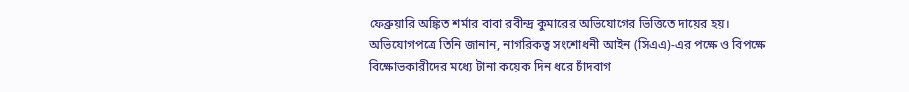ফেব্রুয়ারি অঙ্কিত শর্মার বাবা রবীন্দ্র কুমারের অভিযোগের ভিত্তিতে দায়ের হয়। অভিযোগপত্রে তিনি জানান, নাগরিকত্ব সংশোধনী আইন (সিএএ)-এর পক্ষে ও বিপক্ষে বিক্ষোভকারীদের মধ্যে টানা কয়েক দিন ধরে চাঁদবাগ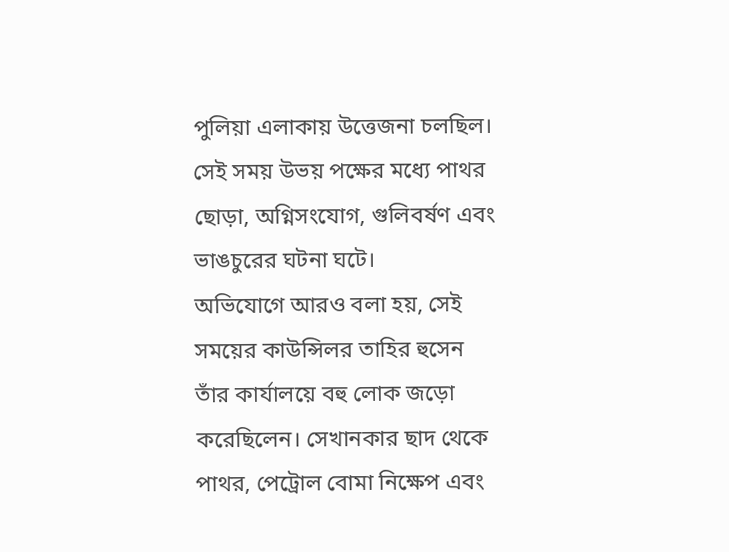পুলিয়া এলাকায় উত্তেজনা চলছিল। সেই সময় উভয় পক্ষের মধ্যে পাথর ছোড়া, অগ্নিসংযোগ, গুলিবর্ষণ এবং ভাঙচুরের ঘটনা ঘটে।
অভিযোগে আরও বলা হয়, সেই সময়ের কাউন্সিলর তাহির হুসেন তাঁর কার্যালয়ে বহু লোক জড়ো করেছিলেন। সেখানকার ছাদ থেকে পাথর, পেট্রোল বোমা নিক্ষেপ এবং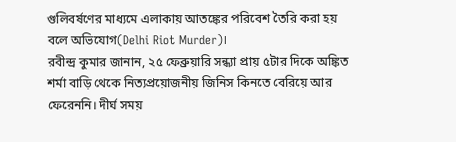গুলিবর্ষণের মাধ্যমে এলাকায় আতঙ্কের পরিবেশ তৈরি করা হয় বলে অভিযোগ(Delhi Riot Murder)।
রবীন্দ্র কুমার জানান, ২৫ ফেব্রুয়ারি সন্ধ্যা প্রায় ৫টার দিকে অঙ্কিত শর্মা বাড়ি থেকে নিত্যপ্রয়োজনীয় জিনিস কিনতে বেরিয়ে আর ফেরেননি। দীর্ঘ সময়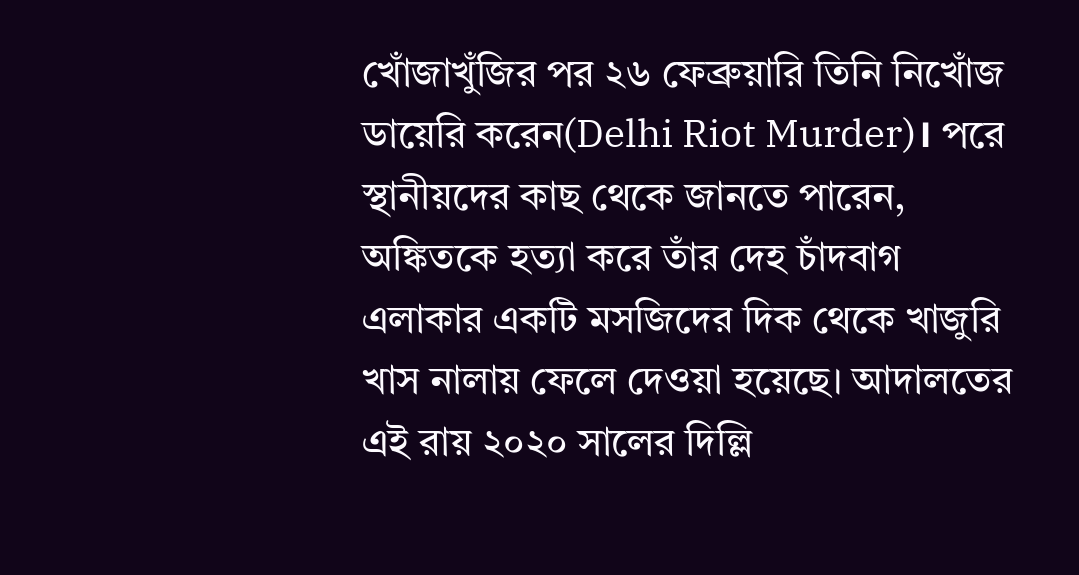খোঁজাখুঁজির পর ২৬ ফেব্রুয়ারি তিনি নিখোঁজ ডায়েরি করেন(Delhi Riot Murder)। পরে স্থানীয়দের কাছ থেকে জানতে পারেন, অঙ্কিতকে হত্যা করে তাঁর দেহ চাঁদবাগ এলাকার একটি মসজিদের দিক থেকে খাজুরি খাস নালায় ফেলে দেওয়া হয়েছে। আদালতের এই রায় ২০২০ সালের দিল্লি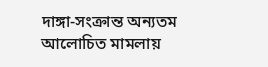দাঙ্গা-সংক্রান্ত অন্যতম আলোচিত মামলায়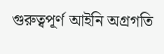গুরুত্বপূর্ণ আইনি অগ্রগতি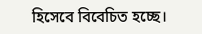হিসেবে বিবেচিত হচ্ছে।